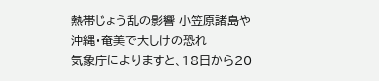熱帯じょう乱の影響 小笠原諸島や沖縄・奄美で大しけの恐れ
気象庁によりますと、18日から20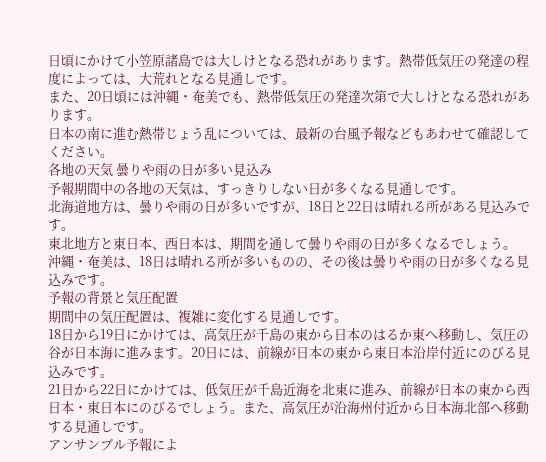日頃にかけて小笠原諸島では大しけとなる恐れがあります。熱帯低気圧の発達の程度によっては、大荒れとなる見通しです。
また、20日頃には沖縄・奄美でも、熱帯低気圧の発達次第で大しけとなる恐れがあります。
日本の南に進む熱帯じょう乱については、最新の台風予報などもあわせて確認してください。
各地の天気 曇りや雨の日が多い見込み
予報期間中の各地の天気は、すっきりしない日が多くなる見通しです。
北海道地方は、曇りや雨の日が多いですが、18日と22日は晴れる所がある見込みです。
東北地方と東日本、西日本は、期間を通して曇りや雨の日が多くなるでしょう。
沖縄・奄美は、18日は晴れる所が多いものの、その後は曇りや雨の日が多くなる見込みです。
予報の背景と気圧配置
期間中の気圧配置は、複雑に変化する見通しです。
18日から19日にかけては、高気圧が千島の東から日本のはるか東へ移動し、気圧の谷が日本海に進みます。20日には、前線が日本の東から東日本沿岸付近にのびる見込みです。
21日から22日にかけては、低気圧が千島近海を北東に進み、前線が日本の東から西日本・東日本にのびるでしょう。また、高気圧が沿海州付近から日本海北部へ移動する見通しです。
アンサンブル予報によ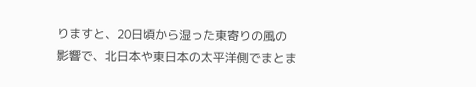りますと、20日頃から湿った東寄りの風の影響で、北日本や東日本の太平洋側でまとま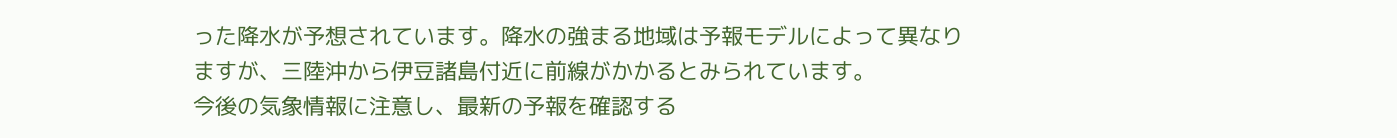った降水が予想されています。降水の強まる地域は予報モデルによって異なりますが、三陸沖から伊豆諸島付近に前線がかかるとみられています。
今後の気象情報に注意し、最新の予報を確認する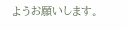ようお願いします。